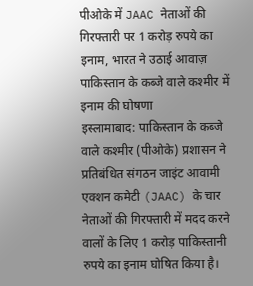पीओके में JAAC नेताओं की गिरफ्तारी पर 1 करोड़ रुपये का इनाम, भारत ने उठाई आवाज़
पाकिस्तान के कब्जे वाले कश्मीर में इनाम की घोषणा
इस्लामाबाद: पाकिस्तान के कब्जे वाले कश्मीर (पीओके) प्रशासन ने प्रतिबंधित संगठन जाइंट आवामी एक्शन कमेटी (JAAC) के चार नेताओं की गिरफ्तारी में मदद करने वालों के लिए 1 करोड़ पाकिस्तानी रुपये का इनाम घोषित किया है।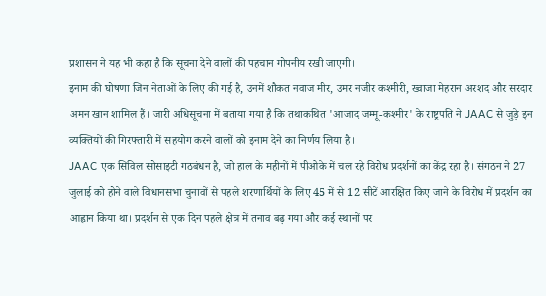प्रशासन ने यह भी कहा है कि सूचना देने वालों की पहचान गोपनीय रखी जाएगी।
इनाम की घोषणा जिन नेताओं के लिए की गई है, उनमें शौकत नवाज मीर, उमर नजीर कश्मीरी, ख्वाजा मेहरान अरशद और सरदार अमन खान शामिल हैं। जारी अधिसूचना में बताया गया है कि तथाकथित 'आजाद जम्मू-कश्मीर' के राष्ट्रपति ने JAAC से जुड़े इन व्यक्तियों की गिरफ्तारी में सहयोग करने वालों को इनाम देने का निर्णय लिया है।
JAAC एक सिविल सोसाइटी गठबंधन है, जो हाल के महीनों में पीओके में चल रहे विरोध प्रदर्शनों का केंद्र रहा है। संगठन ने 27 जुलाई को होने वाले विधानसभा चुनावों से पहले शरणार्थियों के लिए 45 में से 12 सीटें आरक्षित किए जाने के विरोध में प्रदर्शन का आह्वान किया था। प्रदर्शन से एक दिन पहले क्षेत्र में तनाव बढ़ गया और कई स्थानों पर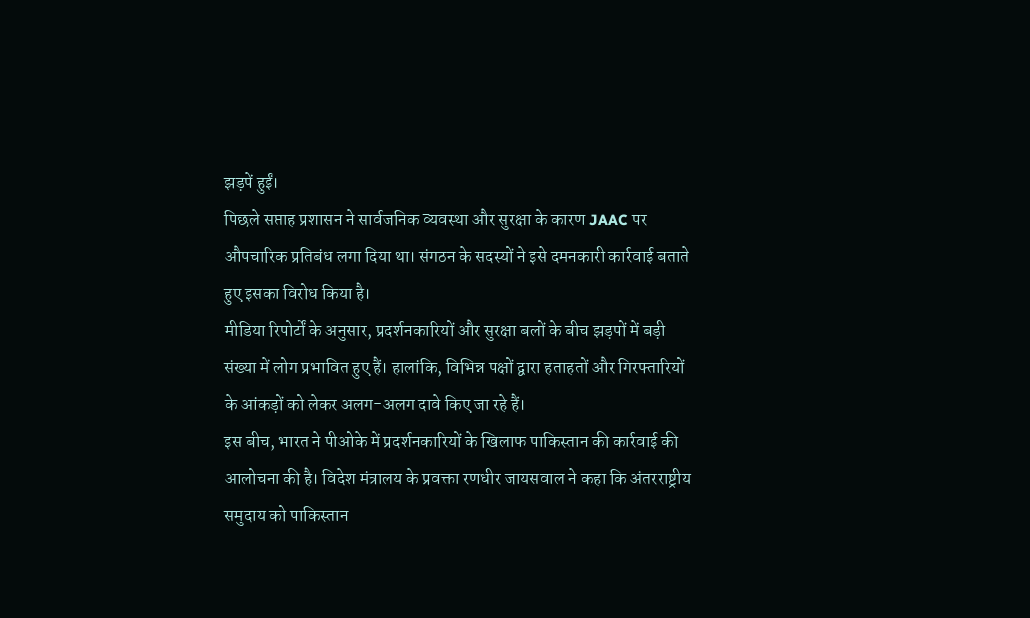झड़पें हुईं।
पिछले सप्ताह प्रशासन ने सार्वजनिक व्यवस्था और सुरक्षा के कारण JAAC पर औपचारिक प्रतिबंध लगा दिया था। संगठन के सदस्यों ने इसे दमनकारी कार्रवाई बताते हुए इसका विरोध किया है।
मीडिया रिपोर्टों के अनुसार, प्रदर्शनकारियों और सुरक्षा बलों के बीच झड़पों में बड़ी संख्या में लोग प्रभावित हुए हैं। हालांकि, विभिन्न पक्षों द्वारा हताहतों और गिरफ्तारियों के आंकड़ों को लेकर अलग-अलग दावे किए जा रहे हैं।
इस बीच, भारत ने पीओके में प्रदर्शनकारियों के खिलाफ पाकिस्तान की कार्रवाई की आलोचना की है। विदेश मंत्रालय के प्रवक्ता रणधीर जायसवाल ने कहा कि अंतरराष्ट्रीय समुदाय को पाकिस्तान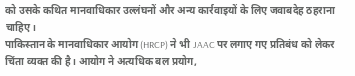को उसके कथित मानवाधिकार उल्लंघनों और अन्य कार्रवाइयों के लिए जवाबदेह ठहराना चाहिए।
पाकिस्तान के मानवाधिकार आयोग (HRCP) ने भी JAAC पर लगाए गए प्रतिबंध को लेकर चिंता व्यक्त की है। आयोग ने अत्यधिक बल प्रयोग,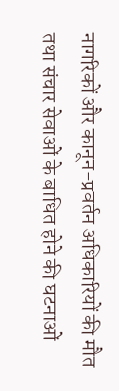नागरिकों और कानून-प्रवर्तन अधिकारियों की मौत तथा संचार सेवाओं के बाधित होने की घटनाओं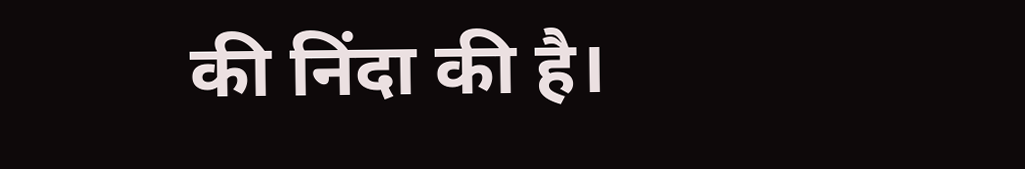की निंदा की है।